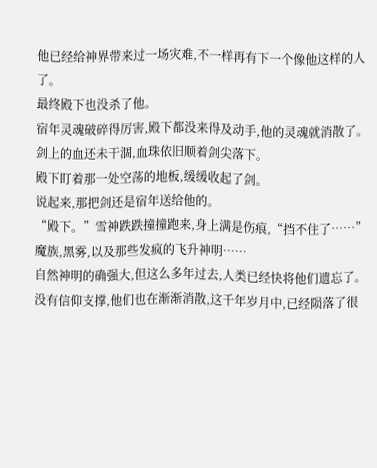他已经给神界带来过一场灾难,不一样再有下一个像他这样的人了。
最终殿下也没杀了他。
宿年灵魂破碎得厉害,殿下都没来得及动手,他的灵魂就消散了。
剑上的血还未干涸,血珠依旧顺着剑尖落下。
殿下盯着那一处空荡的地板,缓缓收起了剑。
说起来,那把剑还是宿年送给他的。
“殿下。”雪神跌跌撞撞跑来,身上满是伤痕,“挡不住了……”
魔族,黑雾,以及那些发疯的飞升神明……
自然神明的确强大,但这么多年过去,人类已经快将他们遗忘了。
没有信仰支撑,他们也在渐渐消散,这千年岁月中,已经陨落了很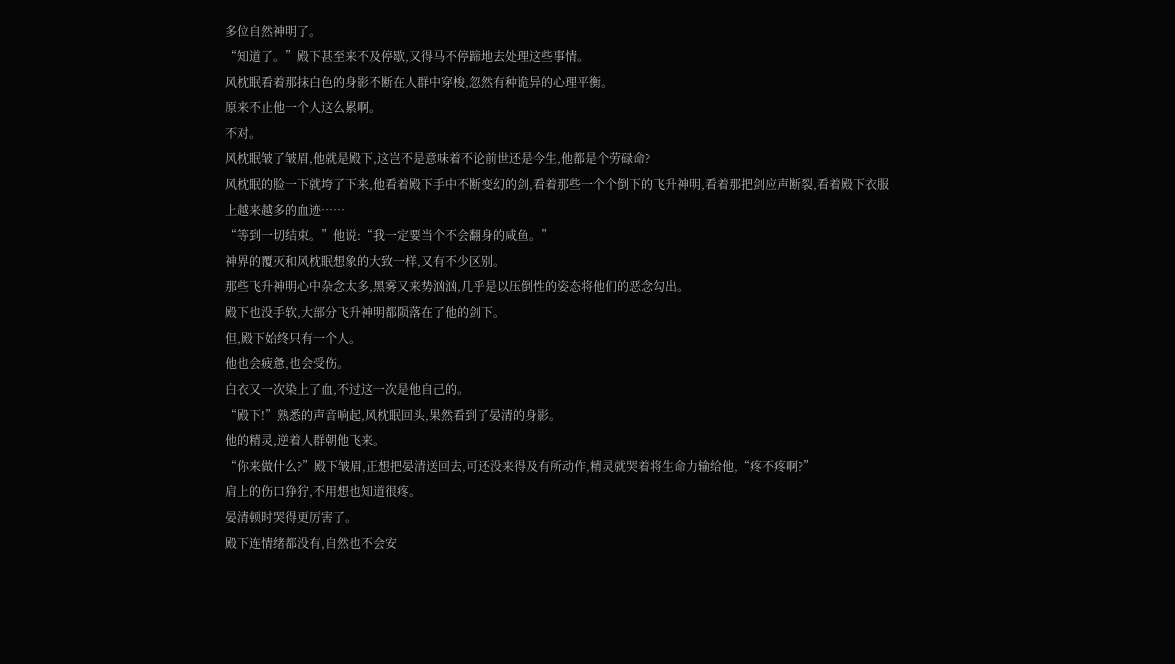多位自然神明了。
“知道了。”殿下甚至来不及停歇,又得马不停蹄地去处理这些事情。
风枕眠看着那抹白色的身影不断在人群中穿梭,忽然有种诡异的心理平衡。
原来不止他一个人这么累啊。
不对。
风枕眠皱了皱眉,他就是殿下,这岂不是意味着不论前世还是今生,他都是个劳碌命?
风枕眠的脸一下就垮了下来,他看着殿下手中不断变幻的剑,看着那些一个个倒下的飞升神明,看着那把剑应声断裂,看着殿下衣服上越来越多的血迹……
“等到一切结束。”他说:“我一定要当个不会翻身的咸鱼。”
神界的覆灭和风枕眠想象的大致一样,又有不少区别。
那些飞升神明心中杂念太多,黑雾又来势汹汹,几乎是以压倒性的姿态将他们的恶念勾出。
殿下也没手软,大部分飞升神明都陨落在了他的剑下。
但,殿下始终只有一个人。
他也会疲惫,也会受伤。
白衣又一次染上了血,不过这一次是他自己的。
“殿下!”熟悉的声音响起,风枕眠回头,果然看到了晏清的身影。
他的精灵,逆着人群朝他飞来。
“你来做什么?”殿下皱眉,正想把晏清送回去,可还没来得及有所动作,精灵就哭着将生命力输给他,“疼不疼啊?”
肩上的伤口狰狞,不用想也知道很疼。
晏清顿时哭得更厉害了。
殿下连情绪都没有,自然也不会安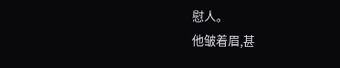慰人。
他皱着眉,甚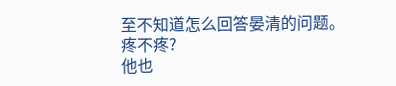至不知道怎么回答晏清的问题。
疼不疼?
他也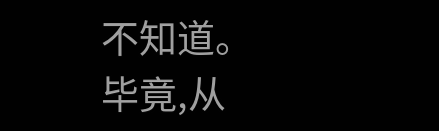不知道。
毕竟,从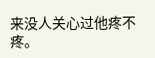来没人关心过他疼不疼。